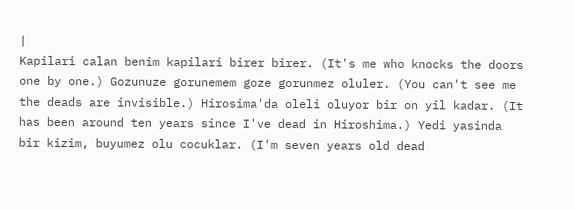|
Kapilari calan benim kapilari birer birer. (It's me who knocks the doors one by one.) Gozunuze gorunemem goze gorunmez oluler. (You can't see me the deads are invisible.) Hirosima'da oleli oluyor bir on yil kadar. (It has been around ten years since I've dead in Hiroshima.) Yedi yasinda bir kizim, buyumez olu cocuklar. (I'm seven years old dead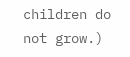children do not grow.)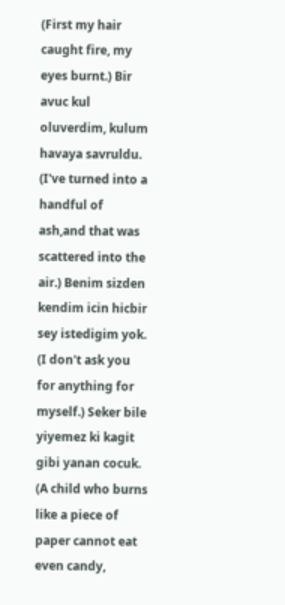(First my hair caught fire, my eyes burnt.) Bir avuc kul oluverdim, kulum havaya savruldu. (I've turned into a handful of ash,and that was scattered into the air.) Benim sizden kendim icin hicbir sey istedigim yok. (I don't ask you for anything for myself.) Seker bile yiyemez ki kagit gibi yanan cocuk. (A child who burns like a piece of paper cannot eat even candy,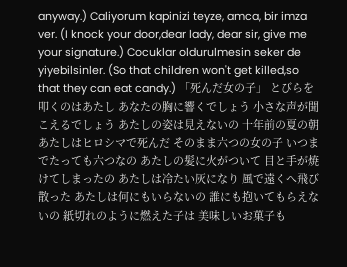anyway.) Caliyorum kapinizi teyze, amca, bir imza ver. (I knock your door,dear lady, dear sir, give me your signature.) Cocuklar oldurulmesin seker de yiyebilsinler. (So that children won't get killed,so that they can eat candy.) 「死んだ女の子」 とびらを叩くのはあたし あなたの胸に響くでしょう 小さな声が聞こえるでしょう あたしの姿は見えないの 十年前の夏の朝 あたしはヒロシマで死んだ そのまま六つの女の子 いつまでたっても六つなの あたしの髪に火がついて 目と手が焼けてしまったの あたしは冷たい灰になり 風で遠くへ飛び散った あたしは何にもいらないの 誰にも抱いてもらえないの 紙切れのように燃えた子は 美味しいお菓子も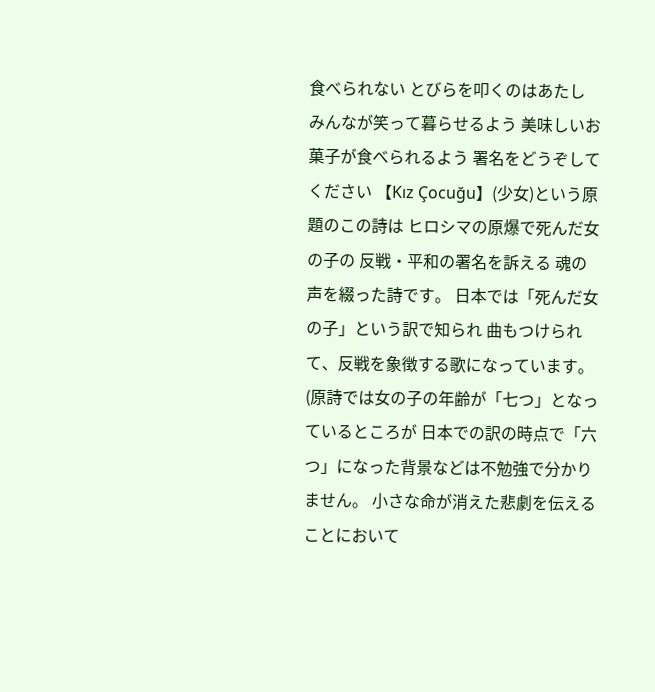食べられない とびらを叩くのはあたし みんなが笑って暮らせるよう 美味しいお菓子が食べられるよう 署名をどうぞしてください 【Kız Çocuğu】(少女)という原題のこの詩は ヒロシマの原爆で死んだ女の子の 反戦・平和の署名を訴える 魂の声を綴った詩です。 日本では「死んだ女の子」という訳で知られ 曲もつけられて、反戦を象徴する歌になっています。 (原詩では女の子の年齢が「七つ」となっているところが 日本での訳の時点で「六つ」になった背景などは不勉強で分かりません。 小さな命が消えた悲劇を伝えることにおいて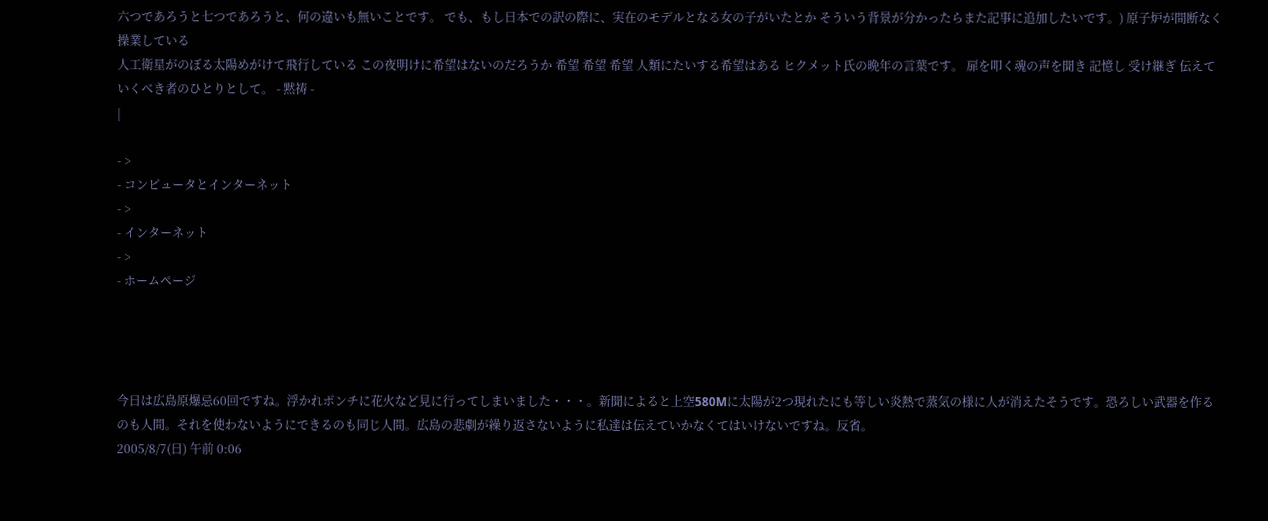六つであろうと七つであろうと、何の違いも無いことです。 でも、もし日本での訳の際に、実在のモデルとなる女の子がいたとか そういう背景が分かったらまた記事に追加したいです。) 原子炉が間断なく操業している
人工衛星がのぼる太陽めがけて飛行している この夜明けに希望はないのだろうか 希望 希望 希望 人類にたいする希望はある ヒクメット氏の晩年の言葉です。 扉を叩く魂の声を聞き 記憶し 受け継ぎ 伝えていくべき者のひとりとして。 - 黙祷 -
|

- >
- コンピュータとインターネット
- >
- インターネット
- >
- ホームページ




今日は広島原爆忌60回ですね。浮かれポンチに花火など見に行ってしまいました・・・。新聞によると上空580Mに太陽が2つ現れたにも等しい炎熱で蒸気の様に人が消えたそうです。恐ろしい武器を作るのも人間。それを使わないようにできるのも同じ人間。広島の悲劇が繰り返さないように私達は伝えていかなくてはいけないですね。反省。
2005/8/7(日) 午前 0:06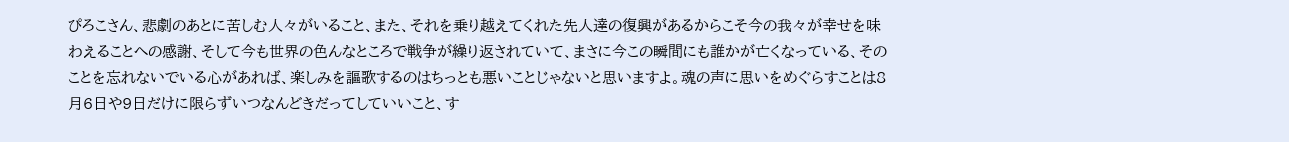ぴろこさん、悲劇のあとに苦しむ人々がいること、また、それを乗り越えてくれた先人達の復興があるからこそ今の我々が幸せを味わえることへの感謝、そして今も世界の色んなところで戦争が繰り返されていて、まさに今この瞬間にも誰かが亡くなっている、そのことを忘れないでいる心があれば、楽しみを謳歌するのはちっとも悪いことじゃないと思いますよ。魂の声に思いをめぐらすことは8月6日や9日だけに限らずいつなんどきだってしていいこと、す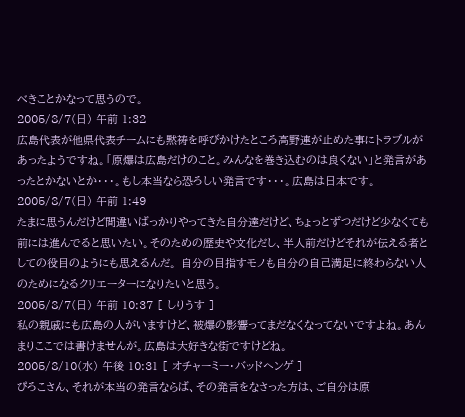べきことかなって思うので。
2005/8/7(日) 午前 1:32
広島代表が他県代表チームにも黙祷を呼びかけたところ高野連が止めた事にトラブルがあったようですね。「原爆は広島だけのこと。みんなを巻き込むのは良くない」と発言があったとかないとか・・・。もし本当なら恐ろしい発言です・・・。広島は日本です。
2005/8/7(日) 午前 1:49
たまに思うんだけど間違いばっかりやってきた自分達だけど、ちょっとずつだけど少なくても前には進んでると思いたい。そのための歴史や文化だし、半人前だけどそれが伝える者としての役目のようにも思えるんだ。 自分の目指すモノも自分の自己満足に終わらない人のためになるクリエーターになりたいと思う。
2005/8/7(日) 午前 10:37 [ しりうす ]
私の親戚にも広島の人がいますけど、被爆の影響ってまだなくなってないですよね。あんまりここでは書けませんが。広島は大好きな街ですけどね。
2005/8/10(水) 午後 10:31 [ オチャーミー・バッドヘンゲ ]
ぴろこさん、それが本当の発言ならば、その発言をなさった方は、ご自分は原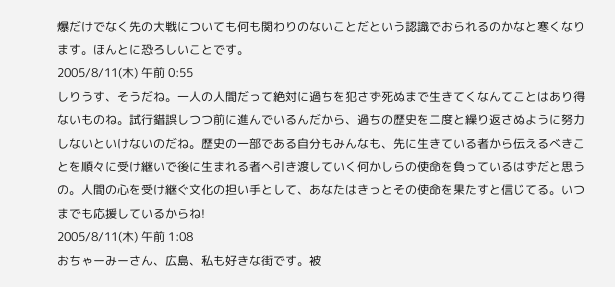爆だけでなく先の大戦についても何も関わりのないことだという認識でおられるのかなと寒くなります。ほんとに恐ろしいことです。
2005/8/11(木) 午前 0:55
しりうす、そうだね。一人の人間だって絶対に過ちを犯さず死ぬまで生きてくなんてことはあり得ないものね。試行錯誤しつつ前に進んでいるんだから、過ちの歴史を二度と繰り返さぬように努力しないといけないのだね。歴史の一部である自分もみんなも、先に生きている者から伝えるべきことを順々に受け継いで後に生まれる者へ引き渡していく何かしらの使命を負っているはずだと思うの。人間の心を受け継ぐ文化の担い手として、あなたはきっとその使命を果たすと信じてる。いつまでも応援しているからね!
2005/8/11(木) 午前 1:08
おちゃーみーさん、広島、私も好きな街です。被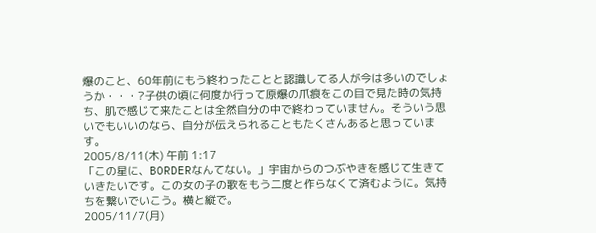爆のこと、60年前にもう終わったことと認識してる人が今は多いのでしょうか・・・?子供の頃に何度か行って原爆の爪痕をこの目で見た時の気持ち、肌で感じて来たことは全然自分の中で終わっていません。そういう思いでもいいのなら、自分が伝えられることもたくさんあると思っています。
2005/8/11(木) 午前 1:17
「この星に、BORDERなんてない。」宇宙からのつぶやきを感じて生きていきたいです。この女の子の歌をもう二度と作らなくて済むように。気持ちを繋いでいこう。横と縦で。
2005/11/7(月)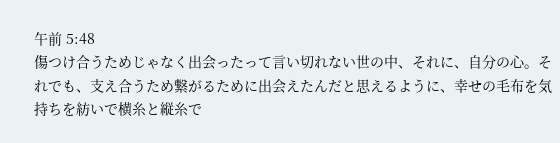午前 5:48
傷つけ合うためじゃなく出会ったって言い切れない世の中、それに、自分の心。それでも、支え合うため繋がるために出会えたんだと思えるように、幸せの毛布を気持ちを紡いで横糸と縦糸で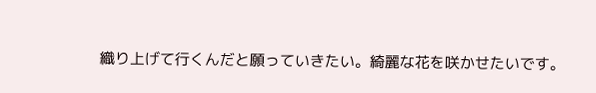織り上げて行くんだと願っていきたい。綺麗な花を咲かせたいです。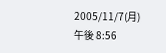2005/11/7(月) 午後 8:56